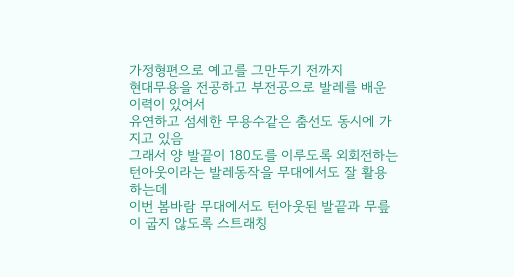가정형편으로 예고를 그만두기 전까지
현대무용을 전공하고 부전공으로 발레를 배운 이력이 있어서
유연하고 섬세한 무용수같은 춤선도 동시에 가지고 있음
그래서 양 발끝이 180도를 이루도록 외회전하는 턴아웃이라는 발레동작을 무대에서도 잘 활용하는데
이번 봄바람 무대에서도 턴아웃된 발끝과 무릎이 굽지 않도록 스트래칭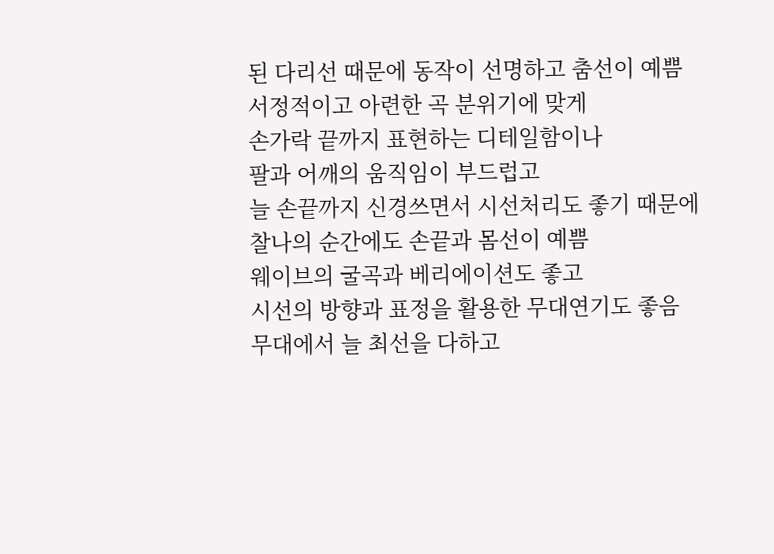된 다리선 때문에 동작이 선명하고 춤선이 예쁨
서정적이고 아련한 곡 분위기에 맞게
손가락 끝까지 표현하는 디테일함이나
팔과 어깨의 움직임이 부드럽고
늘 손끝까지 신경쓰면서 시선처리도 좋기 때문에
찰나의 순간에도 손끝과 몸선이 예쁨
웨이브의 굴곡과 베리에이션도 좋고
시선의 방향과 표정을 활용한 무대연기도 좋음
무대에서 늘 최선을 다하고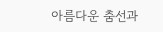아름다운 춤선과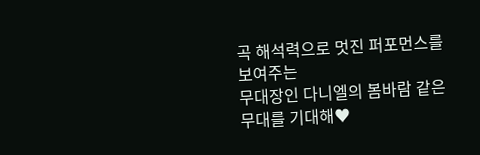곡 해석력으로 멋진 퍼포먼스를 보여주는
무대장인 다니엘의 봄바람 같은 무대를 기대해♥